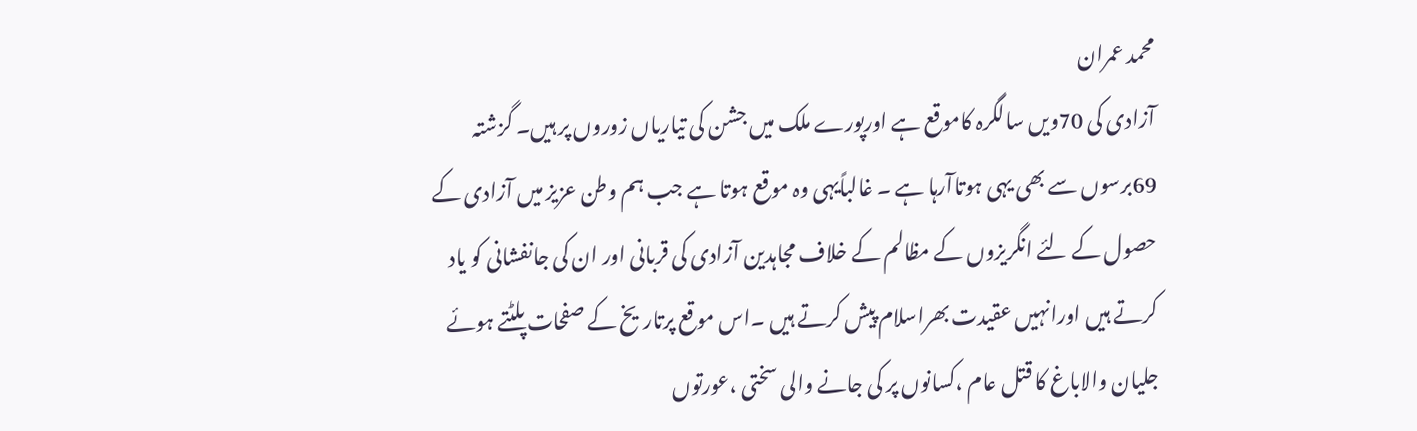محمد عمران
آزادی کی 70ویں سالگرہ کاموقع ہے اورپورے ملک میں جشن کی تیاریاں زوروں پر ہیں۔ گزشتہ 69برسوں سے بھی یہی ہوتاآرہا ہے ۔ غالباًیہی وہ موقع ہوتا ہے جب ہم وطن عزیز میں آزادی کے حصول کے لئے انگریزوں کے مظالم کے خلاف مجاہدین آزادی کی قربانی اور ان کی جانفشانی کو یاد کرتے ہیں اورانہیں عقیدت بھراسلام پیش کرتے ہیں ۔اس موقع پرتاریخ کے صفحات پلٹتے ہوئے جلیان والاباغ کا قتل عام ،کسانوں پر کی جانے والی سختی ،عورتوں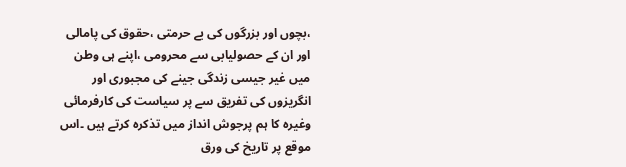،بچوں اور بزرگوں کی بے حرمتی ،حقوق کی پامالی اور ان کے حصولیابی سے محرومی ،اپنے ہی وطن میں غیر جیسی زندگی جینے کی مجبوری اور انگریزوں کی تفریق سے پر سیاست کی کارفرمائی وغیرہ کا ہم پرجوش انداز میں تذکرہ کرتے ہیں ۔اس موقع پر تاریخ کی ورق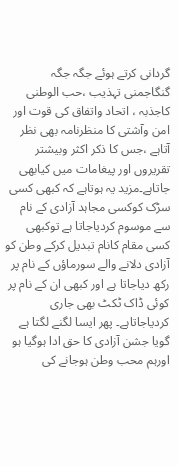گردانی کرتے ہوئے جگہ جگہ گنگاجمنی تہذیب ،حب الوطنی کاجذبہ ، اتحاد واتفاق کی قوت اور امن وآشتی کا منظرنامہ بھی نظر آتاہے ،جس کا ذکر اکثر وبیشتر تقریروں اور پیغامات میں کیابھی جاتاہے۔مزید یہ ہوتاہے کہ کبھی کسی سڑک کوکسی مجاہد آزادی کے نام سے موسوم کردیاجاتا ہے توکبھی کسی مقام کانام تبدیل کرکے وطن کو آزادی دلانے والے سورماؤں کے نام پر رکھ دیاجاتا ہے اور کبھی ان کے نام پر کوئی ڈاک ٹکٹ بھی جاری کردیاجاتاہے۔ پھر ایسا لگنے لگتا ہے گویا جشن آزادی کا حق ادا ہوگیا ہو اورہم محب وطن ہوجانے کی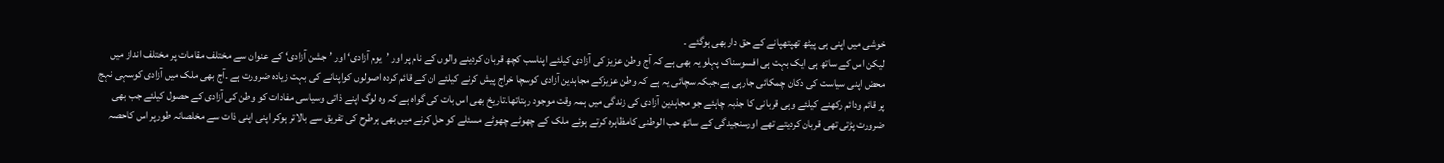خوشی میں اپنی ہی پیٹھ تھپتھپانے کے حق داربھی ہوگئے ۔
لیکن اس کے ساتھ ہی ایک بہت ہی افسوسناک پہلو یہ بھی ہے کہ آج وطن عزیز کی آزادی کیلئے اپناسب کچھ قربان کردینے والوں کے نام پر اور ’یوم آزادی‘ اور ’جشن آزادی‘ کے عنوان سے مختلف مقامات پر مختلف انداز میں محض اپنی سیاست کی دکان چمکائی جارہی ہے،جبکہ سچائی یہ ہے کہ وطن عزیزکے مجاہدین آزادی کوسچا خراج پیش کرنے کیلئے ان کے قائم کردہ اصولوں کواپنانے کی بہت زیادہ ضرورت ہے ۔آج بھی ملک میں آزادی کوسہی نہج پر قائم ودائم رکھنے کیلئے وہی قربانی کا جذبہ چاہئے جو مجاہدین آزادی کی زندگی میں ہمہ وقت موجود رہتاتھا۔تاریخ بھی اس بات کی گواہ ہے کہ وہ لوگ اپنے ذاتی وسیاسی مفادات کو وطن کی آزادی کے حصول کیلئے جب بھی ضرورت پڑتی تھی قربان کردیتے تھے اورسنجیدگی کے ساتھ حب الوطنی کامظاہرہ کرتے ہوئے ملک کے چھوٹے چھوٹے مسئلے کو حل کرنے میں بھی ہرطرح کی تفریق سے بالاتر ہوکر اپنی اپنی ذات سے مخلصانہ طورپر اس کاحصہ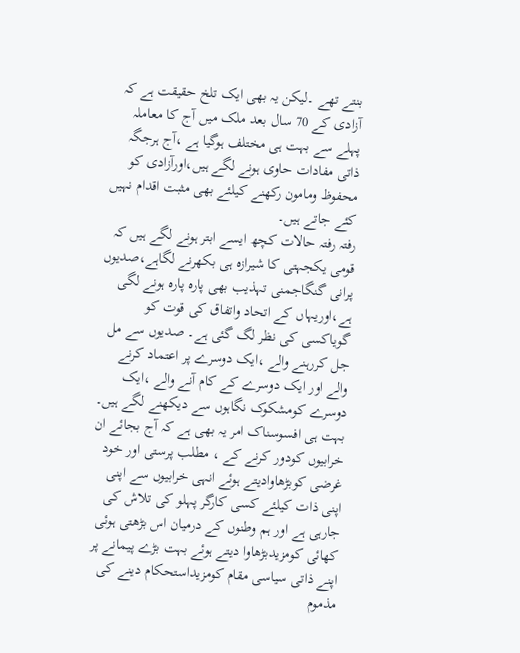بنتے تھے ۔لیکن یہ بھی ایک تلخ حقیقت ہے کہ آزادی کے 70 سال بعد ملک میں آج کا معاملہ پہلے سے بہت ہی مختلف ہوگیا ہے ،آج ہرجگہ ذاتی مفادات حاوی ہونے لگے ہیں،اورآزادی کو محفوظ ومامون رکھنے کیلئے بھی مثبت اقدام نہیں کئے جاتے ہیں۔
رفتہ رفتہ حالات کچھ ایسے ابتر ہونے لگے ہیں کہ قومی یکجہتی کا شیرازہ ہی بکھرنے لگاہے،صدیوں پرانی گنگاجمنی تہذیب بھی پارہ پارہ ہونے لگی ہے،اوریہاں کے اتحاد واتفاق کی قوت کو گویاکسی کی نظر لگ گئی ہے۔ صدیوں سے مل جل کررہنے والے ،ایک دوسرے پر اعتماد کرنے والے اور ایک دوسرے کے کام آنے والے ،ایک دوسرے کومشکوک نگاہوں سے دیکھنے لگے ہیں۔ بہت ہی افسوسناک امر یہ بھی ہے کہ آج بجائے ان خرابیوں کودور کرنے کے ، مطلب پرستی اور خود غرضی کوبڑھاوادیتے ہوئے انہی خرابیوں سے اپنی اپنی ذات کیلئے کسی کارگر پہلو کی تلاش کی جارہی ہے اور ہم وطنوں کے درمیان اس بڑھتی ہوئی کھائی کومزیدبڑھاوا دیتے ہوئے بہت بڑے پیمانے پر اپنے ذاتی سیاسی مقام کومزیداستحکام دینے کی مذموم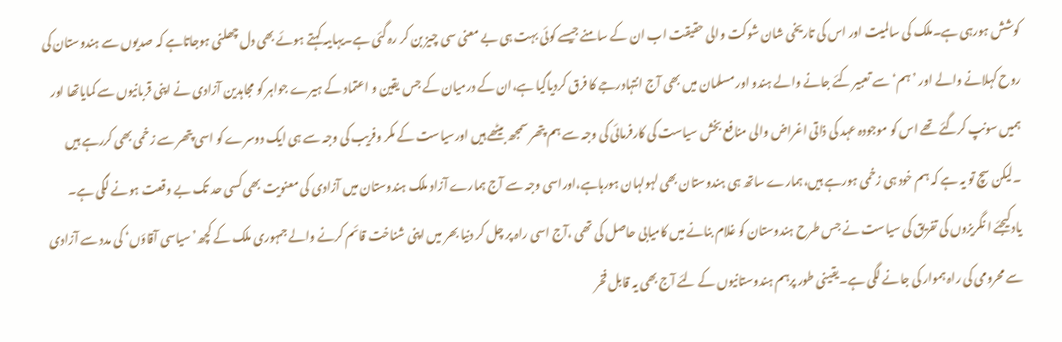کوشش ہورہی ہے۔ملک کی سالمیت اور اس کی تاریخی شان شوکت والی حقیقت اب ان کے سامنے جیسے کوئی بہت ہی بے معنی سی چیز بن کر رہ گئی ہے۔یہاںیہ کہتے ہوئے بھی دل چھلنی ہوجاتاہے کہ صدیوں سے ہندوستان کی روح کہلانے والے اور ’ہم‘ سے تعبیر کئے جانے والے ہندو اور مسلمان میں بھی آج انتہادرجے کا فرق کردیاگیا ہے،ان کے درمیان کے جس یقین و اعتماد کے ہیرے جواہر کو مجاہدین آزادی نے اپنی قربانیوں سے کمایاتھا اور ہمیں سونپ کرگئے تھے اس کو موجودہ عہد کی ذاتی اغراض والی منافع بخش سیاست کی کارفرمائی کی وجہ سے ہم پتھر سمجھ بیٹھے ہیں اورسیاست کے مکر وفریب کی وجہ سے ہی ایک دوسرے کو اسی پتھر سے زخمی بھی کررہے ہیں ۔لیکن سچ تو یہ ہے کہ ہم خود ہی زخمی ہورہے ہیں،ہمارے ساتھ ہی ہندوستان بھی لہولہان ہورہاہے،اوراسی وجہ سے آج ہمارے آزاد ملک ہندوستان میں آزادی کی معنویت بھی کسی حد تک بے وقعت ہونے لگی ہے۔
یاد کیجئے ا نگریزوں کی تفریق کی سیاست نے جس طرح ہندوستان کو غلام بنانے میں کامیابی حاصل کی تھی ،آج اسی راہ پر چل کر دنیا بھر میں اپنی شناخت قائم کرنے والے جمہوری ملک کے کچھ’ سیاسی آقاؤں‘ کی مدد سے آزادی سے محرومی کی راہ ہموار کی جانے لگی ہے۔یقینی طور پرہم ہندوستانیوں کے لئے آج بھی یہ قابل فخر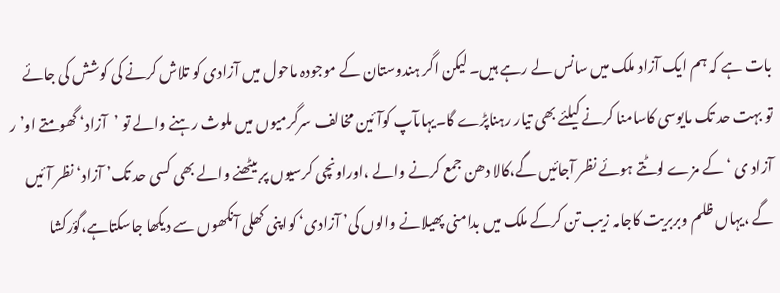بات ہے کہ ہم ایک آزاد ملک میں سانس لے رہے ہیں۔ لیکن اگر ہندوستان کے موجودہ ماحول میں آزادی کو تلاش کرنے کی کوشش کی جائے تو بہت حد تک مایوسی کاسامنا کرنے کیلئے بھی تیار رہناپڑے گا۔یہاںآپ کوآئین مخالف سرگرمیوں میں ملوث رہنے والے تو ’آزاد‘ گھومتے او’ر آزاد ی ‘کے مزے لوٹتے ہوئے نظر آجائیں گے،کالا دھن جمع کرنے والے ،اوراونچی کرسیوں پر بیٹھنے والے بھی کسی حد تک’ آزاد‘ نظر آئیں گے ،یہاں ظلم وبربریت کاجامہ زیب تن کرکے ملک میں بدامنی پھیلانے والوں کی’ آزادی‘ کواپنی کھلی آنکھوں سے دیکھا جاسکتاہے،گؤرکشا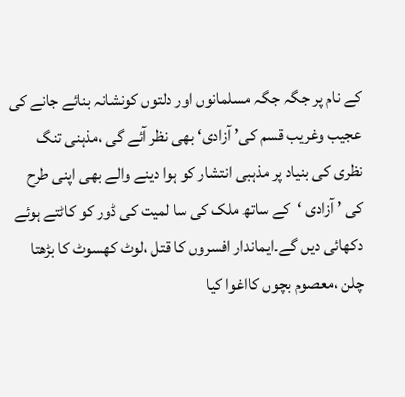کے نام پر جگہ جگہ مسلمانوں اور دلتوں کونشانہ بنائے جانے کی عجیب وغریب قسم کی’ آزادی‘ بھی نظر آئے گی ،مذہنی تنگ نظری کی بنیاد پر مذہبی انتشار کو ہوا دینے والے بھی اپنی طرح کی ’ آزادی ‘کے ساتھ ملک کی سا لمیت کی ڈور کو کاٹتے ہوئے دکھائی دیں گے۔ایماندار افسروں کا قتل ،لوٹ کھسوٹ کا بڑھتا چلن ،معصوم بچوں کااغوا کیا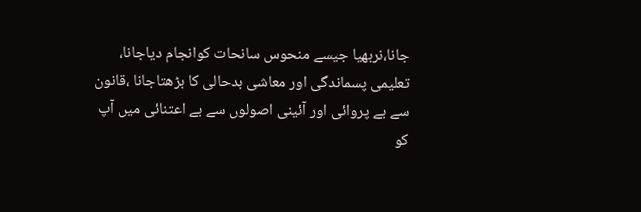جانا،نربھیا جیسے منحوس سانحات کوانجام دیاجانا، تعلیمی پسماندگی اور معاشی بدحالی کا بڑھتاجانا ،قانون سے بے پروائی اور آئینی اصولوں سے بے اعتنائی میں آپ کو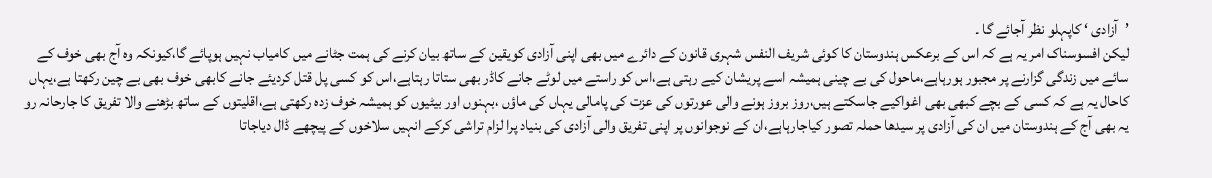’آزادی ‘ کاپہلو نظر آجائے گا ۔
لیکن افسوسناک امر یہ ہے کہ اس کے برعکس ہندوستان کا کوئی شریف النفس شہری قانون کے دائرے میں بھی اپنی آزادی کویقین کے ساتھ بیان کرنے کی ہمت جٹانے میں کامیاب نہیں ہوپائے گا،کیونکہ وہ آج بھی خوف کے سائے میں زندگی گزارنے پر مجبور ہورہاہے،ماحول کی بے چینی ہمیشہ اسے پریشان کیے رہتی ہے،اس کو راستے میں لوٹے جانے کاڈر بھی ستاتا رہتاہے،اس کو کسی پل قتل کردیئے جانے کابھی خوف بھی بے چین رکھتا ہے،یہاں کاحال یہ ہے کہ کسی کے بچے کبھی بھی اغواکیے جاسکتے ہیں،روز بروز ہونے والی عورتوں کی عزت کی پامالی یہاں کی ماؤں ،بہنوں اور بیٹیوں کو ہمیشہ خوف زدہ رکھتی ہے،اقلیتوں کے ساتھ بڑھنے والا تفریق کا جارحانہ رو یہ بھی آج کے ہندوستان میں ان کی آزادی پر سیدھا حملہ تصور کیاجارہاہے،ان کے نوجوانوں پر اپنی تفریق والی آزادی کی بنیاد پرا لزام تراشی کرکے انہیں سلاخوں کے پیچھے ڈال دیاجاتا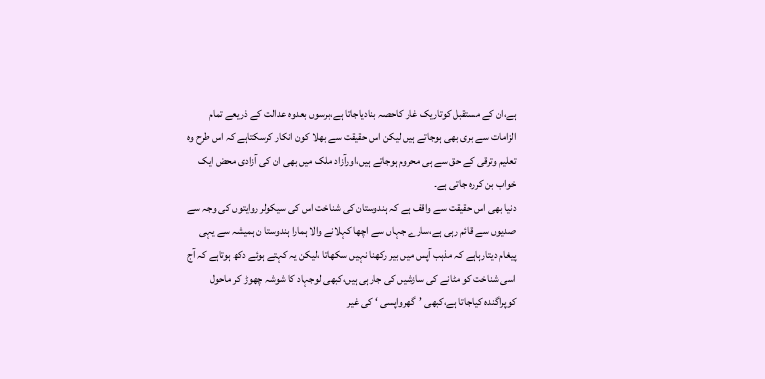ہے،ان کے مستقبل کوتاریک غار کاحصہ بنادیاجاتا ہے،برسوں بعدوہ عدالت کے ذریعے تمام الزامات سے بری بھی ہوجاتے ہیں لیکن اس حقیقت سے بھلا کون انکار کرسکتاہے کہ اس طرح وہ تعلیم وترقی کے حق سے ہی محروم ہوجاتے ہیں،اورآزاد ملک میں بھی ان کی آزادی محض ایک خواب بن کررہ جاتی ہے۔
دنیا بھی اس حقیقت سے واقف ہے کہ ہندوستان کی شناخت اس کی سیکولر روایتوں کی وجہ سے صدیوں سے قائم رہی ہے،سارے جہاں سے اچھا کہلانے والا ہمارا ہندوستا ن ہمیشہ سے یہی پیغام دیتارہاہے کہ مذہب آپس میں بیر رکھنا نہیں سکھاتا ،لیکن یہ کہتے ہوئے دکھ ہوتاہے کہ آج اسی شناخت کو مٹانے کی سازشیں کی جارہی ہیں،کبھی لوجہاد کا شوشہ چھوڑ کر ماحول کوپراگندہ کیاجاتا ہے،کبھی ’گھرواپسی ‘ کی غیر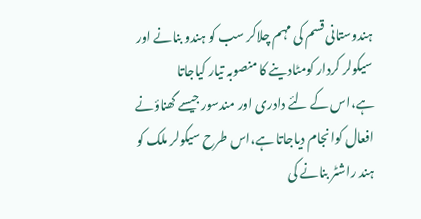ہندوستانی قسم کی مہم چلاکر سب کو ہندو بنانے اور سیکولر کردار کومٹادینے کا منصوبہ تیار کیاجاتا ہے،اس کے لئے دادری اور مندسور جیسے گھناؤنے افعال کوانجام دیاجاتا ہے،اس طرح سیکولر ملک کو ہند راشٹر بنانے کی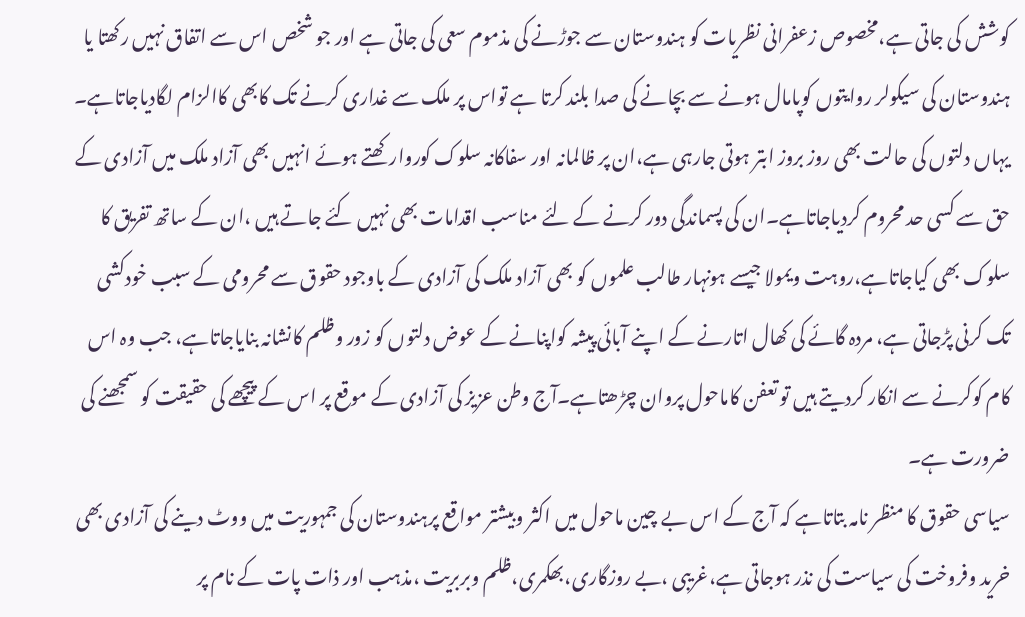کوشش کی جاتی ہے،مخصوص زعفرانی نظریات کو ہندوستان سے جوڑنے کی مذموم سعی کی جاتی ہے اور جو شخص اس سے اتفاق نہیں رکھتا یا ہندوستان کی سیکولر روایتوں کوپامال ہونے سے بچانے کی صدا بلند کرتا ہے تواس پر ملک سے غداری کرنے تک کابھی کاالزام لگادیاجاتاہے۔
یہاں دلتوں کی حالت بھی روز بروز ابتر ہوتی جارہی ہے،ان پر ظالمانہ اور سفاکانہ سلوک کوروارکھتے ہوئے انہیں بھی آزاد ملک میں آزادی کے حق سے کسی حد محروم کردیاجاتاہے۔ان کی پسماندگی دور کرنے کے لئے مناسب اقدامات بھی نہیں کئے جاتے ہیں ،ان کے ساتھ تفریق کا سلوک بھی کیاجاتاہے،روہت ویمولا جیسے ہونہار طالب علموں کو بھی آزاد ملک کی آزادی کے باوجود حقوق سے محرومی کے سبب خودکشی تک کرنی پڑجاتی ہے، مردہ گائے کی کھال اتارنے کے اپنے آبائی پیشہ کواپنانے کے عوض دلتوں کو زور وظلم کانشانہ بنایاجاتاہے، جب وہ اس کام کوکرنے سے انکار کردیتے ہیں تو تعفن کاماحول پروان چڑھتاہے۔آج وطن عزیز کی آزادی کے موقع پر اس کے پیچھے کی حقیقت کو سمجھنے کی ضرورت ہے۔
سیاسی حقوق کا منظر نامہ بتاتاہے کہ آج کے اس بے چین ماحول میں اکثر وبیشتر مواقع پرہندوستان کی جمہوریت میں ووٹ دینے کی آزادی بھی خرید وفروخت کی سیاست کی نذر ہوجاتی ہے،غریبی ،بے روزگاری،بھکمری،ظلم وبربریت ،مذہب اور ذات پات کے نام پر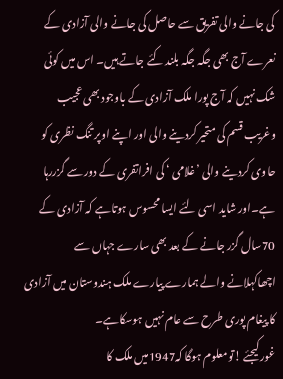کی جانے والی تفریق سے حاصل کی جانے والی آزادی کے نعرے آج بھی جگہ جگہ بلند کئے جاتے ہیں۔ اس میں کوئی شک نہیں کہ آج پورا ملک آزادی کے باوجود بھی عجیب وغریب قسم کی متحیر کردینے والی اور اپنے اوپر تنگ نظری کو حاوی کردینے والی ’غلامی ‘ کی افراتفری کے دور سے گزررہا ہے۔اور شاید اسی لئے ایسا محسوس ہوتاہے کہ آزادی کے 70سال گزر جانے کے بعد بھی سارے جہاں سے اچھاکہلانے والے ہمارے پیارے ملک ہندوستان میں آزادی کا پیغام پوری طرح سے عام نہیں ہوسکاہے۔
غور کیجئے !تومعلوم ہوگا کہ1947میں ملک کا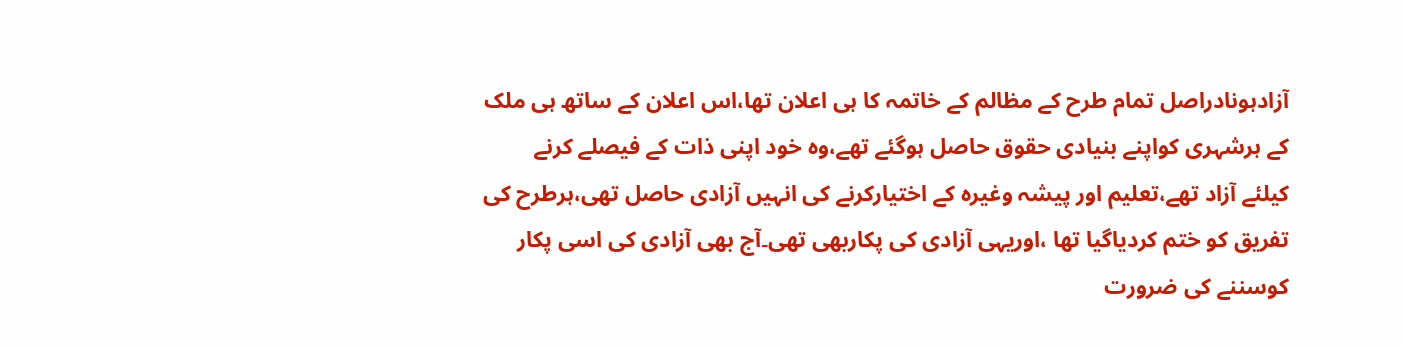آزادہونادراصل تمام طرح کے مظالم کے خاتمہ کا ہی اعلان تھا،اس اعلان کے ساتھ ہی ملک کے ہرشہری کواپنے بنیادی حقوق حاصل ہوگئے تھے،وہ خود اپنی ذات کے فیصلے کرنے کیلئے آزاد تھے،تعلیم اور پیشہ وغیرہ کے اختیارکرنے کی انہیں آزادی حاصل تھی،ہرطرح کی تفریق کو ختم کردیاگیا تھا ،اوریہی آزادی کی پکاربھی تھی۔آج بھی آزادی کی اسی پکار کوسننے کی ضرورت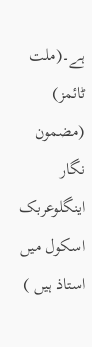ہے۔(ملت ٹائمز)
(مضمون نگار اینگلوعربک اسکول میں استاذ ہیں )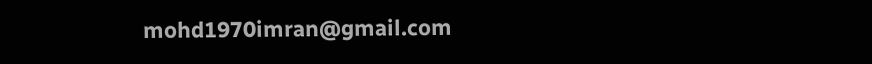mohd1970imran@gmail.com